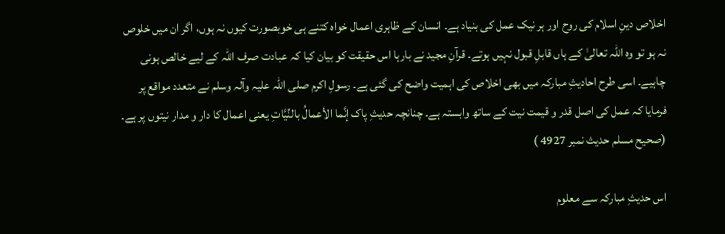اخلاص دینِ اسلام کی روح اور ہر نیک عمل کی بنیاد ہے۔ انسان کے ظاہری اعمال خواہ کتنے ہی خوبصورت کیوں نہ ہوں، اگر ان میں خلوص نہ ہو تو وہ اللہ تعالیٰ کے ہاں قابلِ قبول نہیں ہوتے۔ قرآنِ مجید نے بارہا اس حقیقت کو بیان کیا کہ عبادت صرف اللہ کے لیے خالص ہونی چاہیے۔ اسی طرح احادیثِ مبارکہ میں بھی اخلاص کی اہمیت واضح کی گئی ہے۔ رسولِ اکرم صلی اللہ علیہ وآلہ وسلم نے متعدد مواقع پر فرمایا کہ عمل کی اصل قدر و قیمت نیت کے ساتھ وابستہ ہے۔ چنانچہ حدیثِ پاک إنَّما الأعمالُ بالنِّيَّاتِ یعنی اعمال کا دار و مدار نیتوں پر ہے۔ (صحیح مسلم حدیث نمبر 4927 )

اس حدیثِ مبارکہ سے معلوم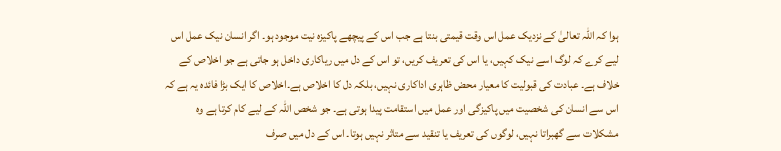ہوا کہ اللہ تعالیٰ کے نزدیک عمل اس وقت قیمتی بنتا ہے جب اس کے پیچھے پاکیزہ نیت موجود ہو۔ اگر انسان نیک عمل اس لیے کرے کہ لوگ اسے نیک کہیں، یا اس کی تعریف کریں، تو اس کے دل میں ریاکاری داخل ہو جاتی ہے جو اخلاص کے خلاف ہے۔ عبادت کی قبولیت کا معیار محض ظاہری اداکاری نہیں، بلکہ دل کا اخلاص ہے۔اخلاص کا ایک بڑا فائدہ یہ ہے کہ اس سے انسان کی شخصیت میں پاکیزگی اور عمل میں استقامت پیدا ہوتی ہے۔ جو شخص اللہ کے لیے کام کرتا ہے وہ مشکلات سے گھبراتا نہیں، لوگوں کی تعریف یا تنقید سے متاثر نہیں ہوتا۔ اس کے دل میں صرف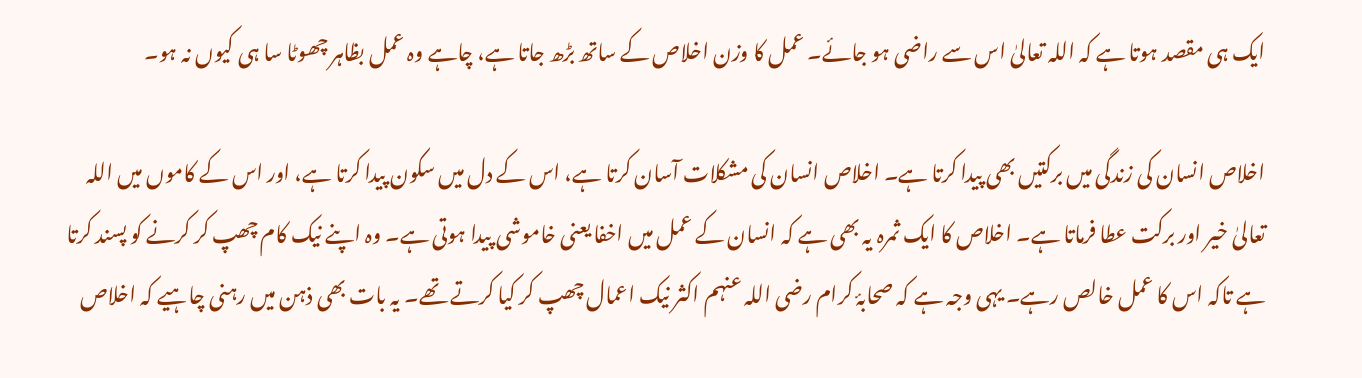ایک ہی مقصد ہوتا ہے کہ اللہ تعالیٰ اس سے راضی ہو جائے۔ عمل کا وزن اخلاص کے ساتھ بڑھ جاتا ہے، چاہے وہ عمل بظاہر چھوٹا سا ہی کیوں نہ ہو۔

اخلاص انسان کی زندگی میں برکتیں بھی پیدا کرتا ہے۔ اخلاص انسان کی مشکلات آسان کرتا ہے، اس کے دل میں سکون پیدا کرتا ہے، اور اس کے کاموں میں اللہ تعالیٰ خیر اور برکت عطا فرماتا ہے۔ اخلاص کا ایک ثمرہ یہ بھی ہے کہ انسان کے عمل میں اخفا یعنی خاموشی پیدا ہوتی ہے۔ وہ اپنے نیک کام چھپ کر کرنے کو پسند کرتا ہے تاکہ اس کا عمل خالص رہے۔ یہی وجہ ہے کہ صحابۂ کرام رضی اللہ عنہم اکثر نیک اعمال چھپ کر کیا کرتے تھے۔ یہ بات بھی ذہن میں رہنی چاہیے کہ اخلاص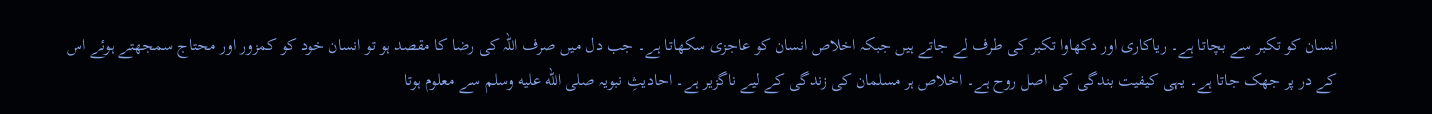انسان کو تکبر سے بچاتا ہے۔ ریاکاری اور دکھاوا تکبر کی طرف لے جاتے ہیں جبکہ اخلاص انسان کو عاجزی سکھاتا ہے۔ جب دل میں صرف اللہ کی رضا کا مقصد ہو تو انسان خود کو کمزور اور محتاج سمجھتے ہوئے اس کے در پر جھک جاتا ہے۔ یہی کیفیت بندگی کی اصل روح ہے۔ اخلاص ہر مسلمان کی زندگی کے لیے ناگزیر ہے۔ احادیثِ نبویہ صلى الله عليه وسلم سے معلوم ہوتا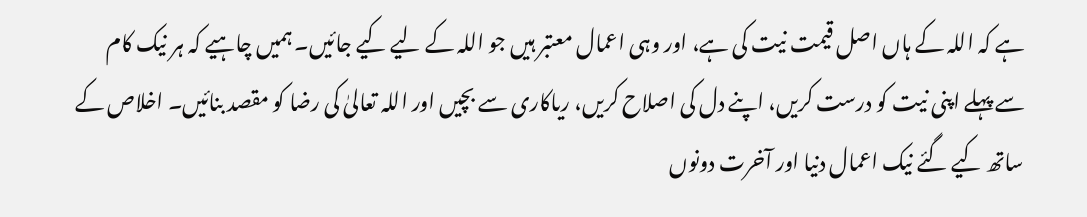ہے کہ اللہ کے ہاں اصل قیمت نیت کی ہے، اور وہی اعمال معتبر ہیں جو اللہ کے لیے کیے جائیں۔ ہمیں چاہیے کہ ہر نیک کام سے پہلے اپنی نیت کو درست کریں، اپنے دل کی اصلاح کریں، ریاکاری سے بچیں اور اللہ تعالیٰ کی رضا کو مقصد بنائیں۔ اخلاص کے ساتھ کیے گئے نیک اعمال دنیا اور آخرت دونوں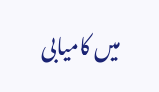میں کامیابی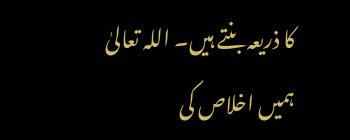کا ذریعہ بنتے ہیں۔ اللہ تعالیٰ ہمیں اخلاص کی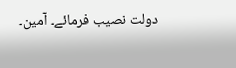دولت نصیب فرمائے۔ آمین۔